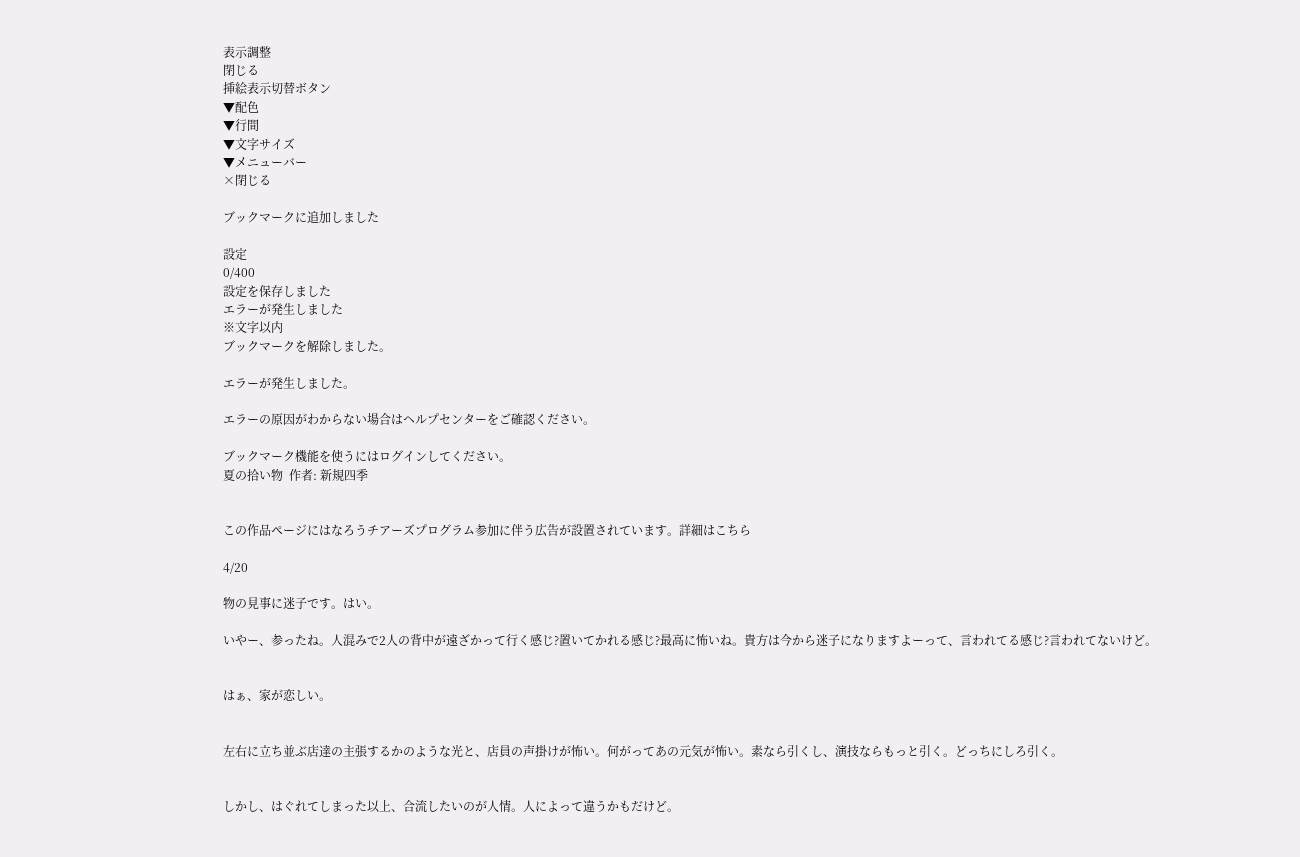表示調整
閉じる
挿絵表示切替ボタン
▼配色
▼行間
▼文字サイズ
▼メニューバー
×閉じる

ブックマークに追加しました

設定
0/400
設定を保存しました
エラーが発生しました
※文字以内
ブックマークを解除しました。

エラーが発生しました。

エラーの原因がわからない場合はヘルプセンターをご確認ください。

ブックマーク機能を使うにはログインしてください。
夏の拾い物  作者: 新規四季


この作品ページにはなろうチアーズプログラム参加に伴う広告が設置されています。詳細はこちら

4/20

物の見事に迷子です。はい。

いやー、参ったね。人混みで2人の背中が遠ざかって行く感じ?置いてかれる感じ?最高に怖いね。貴方は今から迷子になりますよーって、言われてる感じ?言われてないけど。


はぁ、家が恋しい。


左右に立ち並ぶ店達の主張するかのような光と、店員の声掛けが怖い。何がってあの元気が怖い。素なら引くし、演技ならもっと引く。どっちにしろ引く。


しかし、はぐれてしまった以上、合流したいのが人情。人によって違うかもだけど。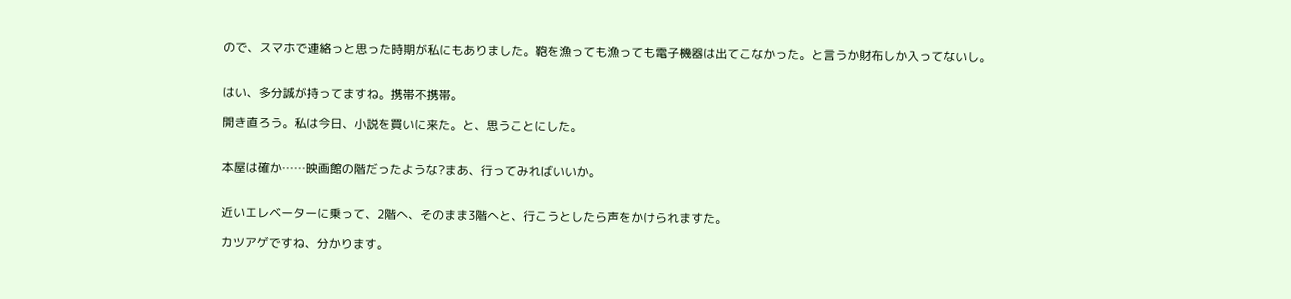ので、スマホで連絡っと思った時期が私にもありました。鞄を漁っても漁っても電子機器は出てこなかった。と言うか財布しか入ってないし。


はい、多分誠が持ってますね。携帯不携帯。

開き直ろう。私は今日、小説を買いに来た。と、思うことにした。


本屋は確か……映画館の階だったような?まあ、行ってみればいいか。


近いエレベーターに乗って、2階へ、そのまま3階へと、行こうとしたら声をかけられますた。

カツアゲですね、分かります。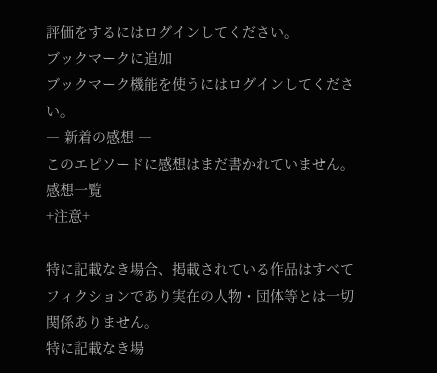評価をするにはログインしてください。
ブックマークに追加
ブックマーク機能を使うにはログインしてください。
― 新着の感想 ―
このエピソードに感想はまだ書かれていません。
感想一覧
+注意+

特に記載なき場合、掲載されている作品はすべてフィクションであり実在の人物・団体等とは一切関係ありません。
特に記載なき場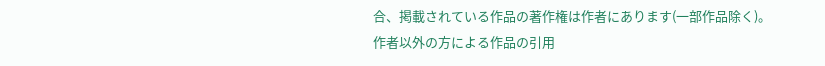合、掲載されている作品の著作権は作者にあります(一部作品除く)。
作者以外の方による作品の引用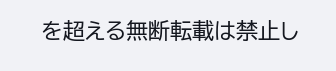を超える無断転載は禁止し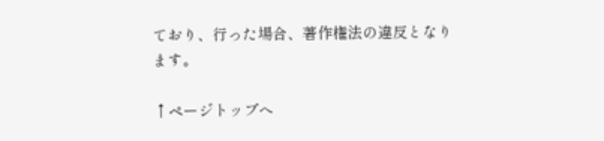ており、行った場合、著作権法の違反となります。

↑ページトップへ